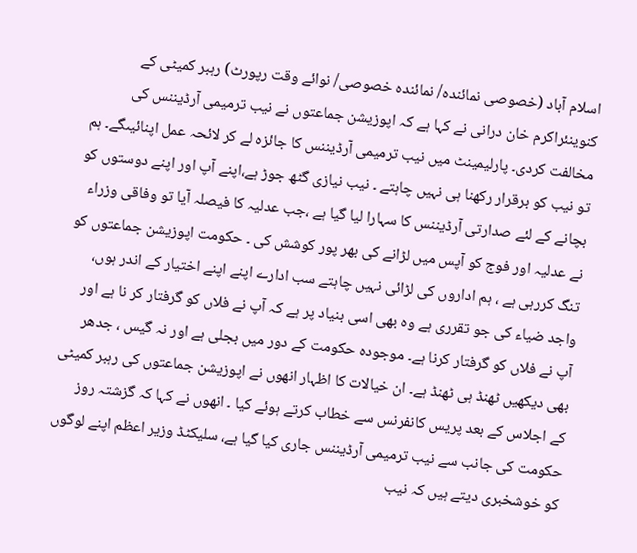اسلام آباد (خصوصی نمائندہ/ نمائندہ خصوصی/ نوائے وقت رپورٹ) رہبر کمیٹی کے کنوینئراکرم خان درانی نے کہا ہے کہ اپوزیشن جماعتوں نے نیب ترمیمی آرڈیننس کی مخالفت کردی۔ پارلیمینٹ میں نیب ترمیمی آرڈیننس کا جائزہ لے کر لائحہ عمل اپنائیںگے۔ ہم تو نیب کو برقرار رکھنا ہی نہیں چاہتے ۔ نیب نیازی گٹھ جوڑ ہے،اپنے آپ اور اپنے دوستوں کو بچانے کے لئے صدارتی آرڈیننس کا سہارا لیا گیا ہے ،جب عدلیہ کا فیصلہ آیا تو وفاقی وزراء نے عدلیہ اور فوج کو آپس میں لڑانے کی بھر پور کوشش کی ۔ حکومت اپوزیشن جماعتوں کو تنگ کررہی ہے ، ہم اداروں کی لڑائی نہیں چاہتے سب ادارے اپنے اپنے اختیار کے اندر ہوں، واجد ضیاء کی جو تقرری ہے وہ بھی اسی بنیاد پر ہے کہ آپ نے فلاں کو گرفتار کر نا ہے اور آپ نے فلاں کو گرفتار کرنا ہے۔ موجودہ حکومت کے دور میں بجلی ہے اور نہ گیس ، جدھر بھی دیکھیں ٹھنڈ ہی ٹھنڈ ہے۔ ان خیالات کا اظہار انھوں نے اپوزیشن جماعتوں کی رہبر کمیٹی کے اجلاس کے بعد پریس کانفرنس سے خطاب کرتے ہوئے کیا ۔ انھوں نے کہا کہ گزشتہ روز حکومت کی جانب سے نیب ترمیمی آرڈیننس جاری کیا گیا ہے، سلیکٹڈ وزیر اعظم اپنے لوگوں کو خوشخبری دیتے ہیں کہ نیب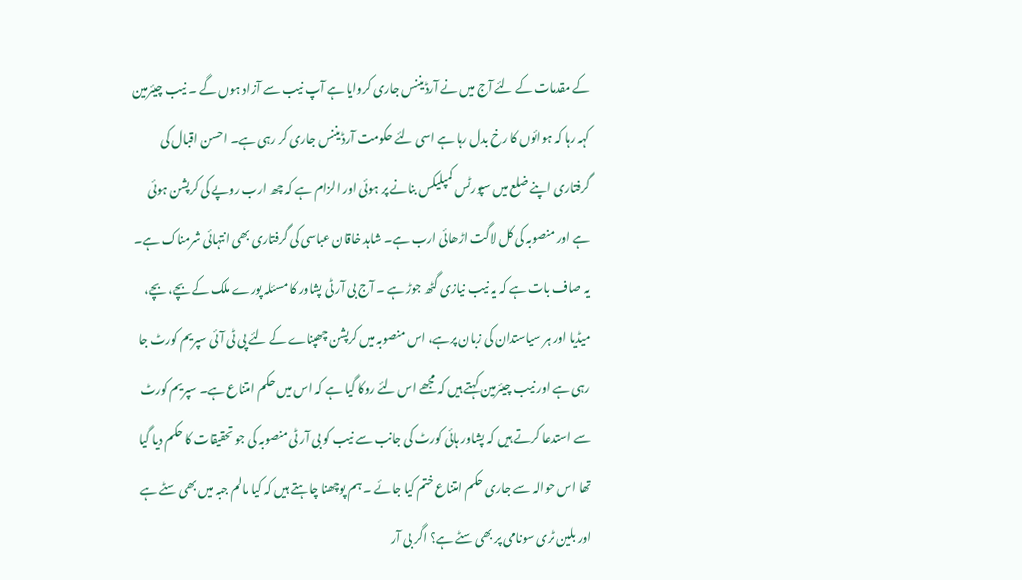کے مقدمات کے لئے آج میں نے آرڈیننس جاری کروایا ہے آپ نیب سے آزاد ہوں گے ۔ نیب چیئرمین کہہ رہا کہ ہوائوں کا رخ بدل رہا ہے اسی لئے حکومت آرڈیننس جاری کر رہی ہے۔ احسن اقبال کی گرفتاری اپنے ضلع میں سپورٹس کمپلیکس بنانے پر ہوئی اور الزام ہے کہ چھ ارب روپے کی کرپشن ہوئی ہے اور منصوبہ کی کل لاگت اڑھائی ارب ہے۔ شاہد خاقان عباسی کی گرفتاری بھی انتہائی شرمناک ہے۔ یہ صاف بات ہے کہ یہ نیب نیازی گٹھ جوڑ ہے ۔ آج بی آر ٹی پشاور کا مسئلہ پورے ملک کے بچے، بچے، میڈیا اور ہر سیاستدان کی زبان پرہے، اس منصوبہ میں کرپشن چھپناے کے لئے پی ٹی آئی سپریم کورٹ جا رہی ہے اور نیب چیئرمین کہتے ہیں کہ مجھے اس لئے روکا گیا ہے کہ اس میں حکم امتناع ہے۔ سپریم کورٹ سے استدعا کرتے ہیں کہ پشاور ہائی کورٹ کی جانب سے نیب کو بی آر ٹی منصوبہ کی جو تحقیقات کا حکم دیا گیا تھا اس حوالہ سے جاری حکم امتناع ختم کیا جائے ۔ ہم پوچھنا چاہتے ہیں کہ کیا مالم جبہ میں بھی سٹے ہے اور بلین ٹری سونامی پر بھی سٹے ہے؟ اگر بی آر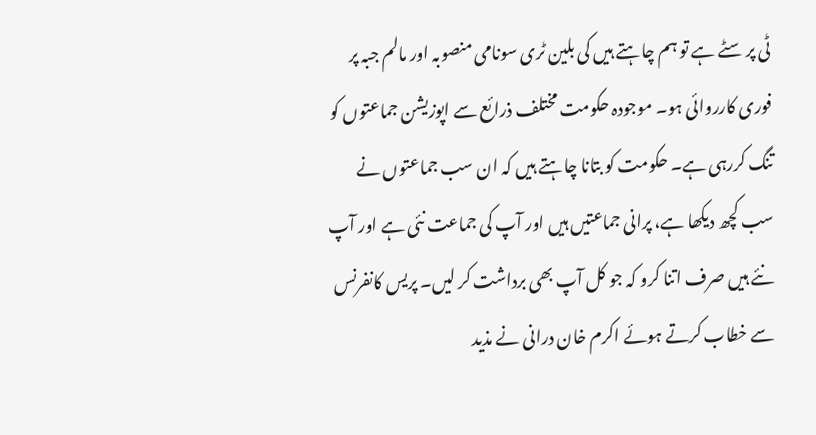ٹی پر سٹے ہے تو ہم چاہتے ہیں کی بلین ٹری سونامی منصوبہ اور مالم جبہ پر فوری کارروائی ہو۔ موجودہ حکومت مختلف ذرائع سے اپوزیشن جماعتوں کو تنگ کررہی ہے۔ حکومت کو بتانا چاہتے ہیں کہ ان سب جماعتوں نے سب کچھ دیکھا ہے، پرانی جماعتیں ہیں اور آپ کی جماعت نئی ہے اور آپ نئے ہیں صرف اتنا کرو کہ جو کل آپ بھی برداشت کر لیں۔ پریس کانفرنس سے خطاب کرتے ہوئے اکرم خان درانی نے مذید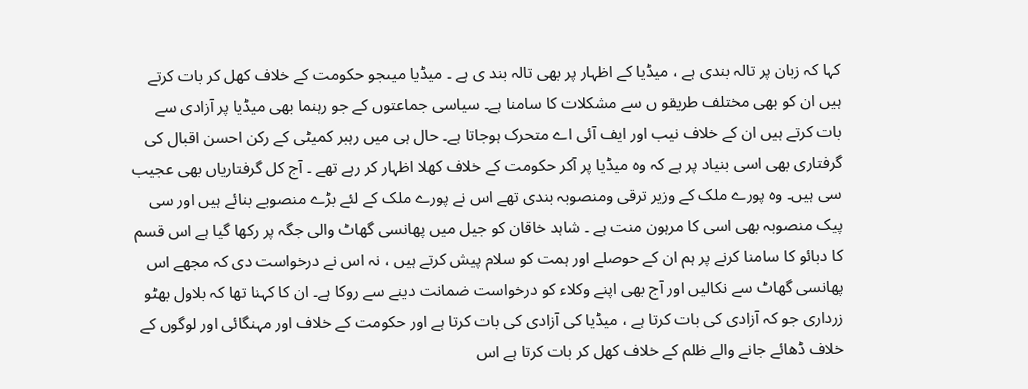کہا کہ زبان پر تالہ بندی ہے ، میڈیا کے اظہار پر بھی تالہ بند ی ہے ۔ میڈیا میںجو حکومت کے خلاف کھل کر بات کرتے ہیں ان کو بھی مختلف طریقو ں سے مشکلات کا سامنا ہے۔ سیاسی جماعتوں کے جو رہنما بھی میڈیا پر آزادی سے بات کرتے ہیں ان کے خلاف نیب اور ایف آئی اے متحرک ہوجاتا ہے۔ حال ہی میں رہبر کمیٹی کے رکن احسن اقبال کی گرفتاری بھی اسی بنیاد پر ہے کہ وہ میڈیا پر آکر حکومت کے خلاف کھلا اظہار کر رہے تھے ۔ آج کل گرفتاریاں بھی عجیب سی ہیں۔ وہ پورے ملک کے وزیر ترقی ومنصوبہ بندی تھے اس نے پورے ملک کے لئے بڑے منصوبے بنائے ہیں اور سی پیک منصوبہ بھی اسی کا مرہون منت ہے ۔ شاہد خاقان کو جیل میں پھانسی گھاٹ والی جگہ پر رکھا گیا ہے اس قسم کا دبائو کا سامنا کرنے پر ہم ان کے حوصلے اور ہمت کو سلام پیش کرتے ہیں ، نہ اس نے درخواست دی کہ مجھے اس پھانسی گھاٹ سے نکالیں اور آج بھی اپنے وکلاء کو درخواست ضمانت دینے سے روکا ہے۔ ان کا کہنا تھا کہ بلاول بھٹو زرداری جو کہ آزادی کی بات کرتا ہے ، میڈیا کی آزادی کی بات کرتا ہے اور حکومت کے خلاف اور مہنگائی اور لوگوں کے خلاف ڈھائے جانے والے ظلم کے خلاف کھل کر بات کرتا ہے اس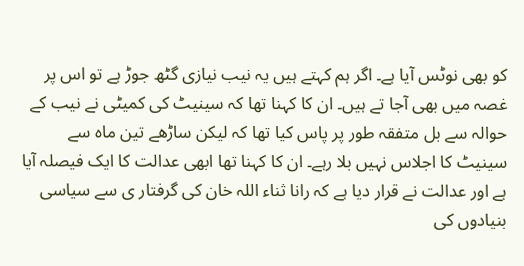کو بھی نوٹس آیا ہے۔ اگر ہم کہتے ہیں یہ نیب نیازی گٹھ جوڑ ہے تو اس پر غصہ میں بھی آجا تے ہیں۔ ان کا کہنا تھا کہ سینیٹ کی کمیٹی نے نیب کے حوالہ سے بل متفقہ طور پر پاس کیا تھا کہ لیکن ساڑھے تین ماہ سے سینیٹ کا اجلاس نہیں بلا رہے۔ ان کا کہنا تھا ابھی عدالت کا ایک فیصلہ آیا ہے اور عدالت نے قرار دیا ہے کہ رانا ثناء اللہ خان کی گرفتار ی سے سیاسی بنیادوں کی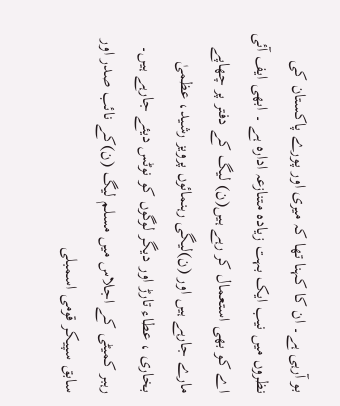بو آرہی ہے۔ ان کا کہنا تھا کہ میری اور پورے پاکستان کی نظروں میں نیب ایک بہت زیادہ متنازعہ ادارہ ہے ۔ ابھی ایف آئی اے کو بھی استعمال کر رہے ہیں(ن) لیگ کے دفتر پر چھاپے مارے جارہے ہیں اور (ن)لیگی رہنمائوں پرویز رشید، عظمیٰ بخاری ، عطاء تارڑ اور دیگر لوگوں کو نوٹس دیئے جارہے ہیں۔ رہبر کمیٹی کے اجلاس میں مسلم لیگ (ن)کے نائب صدر اور سابق سپیکر قومی اسمبلی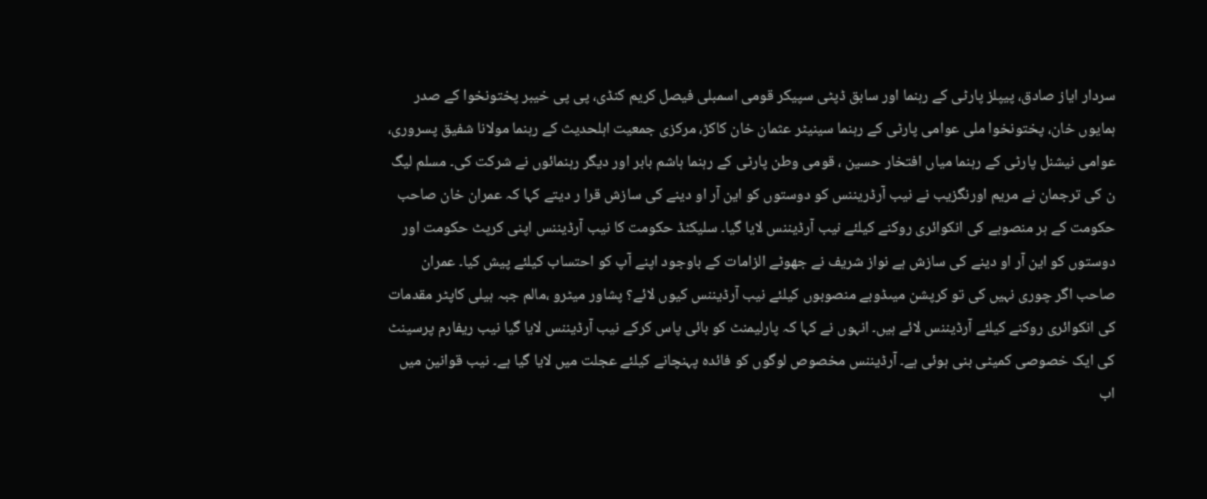سردار ایاز صادق، پیپلز پارٹی کے رہنما اور سابق ڈپٹی سپیکر قومی اسمبلی فیصل کریم کنڈی، پی پی خیبر پختونخوا کے صدر ہمایوں خان، پختونخوا ملی عوامی پارٹی کے رہنما سینیٹر عثمان خان کاکڑ، مرکزی جمعیت اہلحدیث کے رہنما مولانا شفیق پسروری، عوامی نیشنل پارٹی کے رہنما میاں افتخار حسین ، قومی وطن پارٹی کے رہنما ہاشم بابر اور دیگر رہنمائوں نے شرکت کی۔ مسلم لیگ ن کی ترجمان نے مریم اورنگزیب نے نیب آرڈریننس کو دوستوں کو این آر او دینے کی سازش قرا ر دیتے کہا کہ عمران خان صاحب حکومت کے ہر منصوبے کی انکوائری روکنے کیلئے نیب آرڈیننس لایا گیا۔ سلیکٹڈ حکومت کا نیب آرڈیننس اپنی کرپٹ حکومت اور دوستوں کو این آر او دینے کی سازش ہے نواز شریف نے جھوٹے الزامات کے باوجود اپنے آپ کو احتساب کیلئے پیش کیا۔ عمران صاحب اگر چوری نہیں کی تو کرپشن میںڈوبے منصوبوں کیلئے نیب آرڈیننس کیوں لائے؟ پشاور میٹرو ،مالم جبہ ہیلی کاپٹر مقدمات کی انکوائری روکنے کیلئے آرڈیننس لائے ہیں۔ انہوں نے کہا کہ پارلیمنٹ کو بائی پاس کرکے نیب آرڈیننس لایا گیا نیب ریفارم پرسینٹ کی ایک خصوصی کمیٹی بنی ہوئی ہے۔ آرڈیننس مخصوص لوگوں کو فائدہ پہنچانے کیلئے عجلت میں لایا گیا ہے۔ نیب قوانین میں اب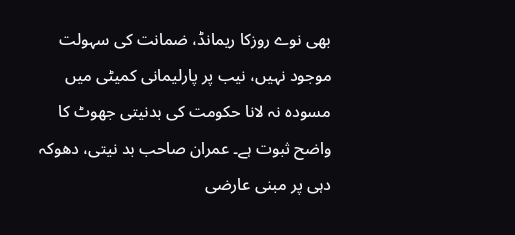بھی نوے روزکا ریمانڈ، ضمانت کی سہولت موجود نہیں، نیب پر پارلیمانی کمیٹی میں مسودہ نہ لانا حکومت کی بدنیتی جھوٹ کا واضح ثبوت ہے۔ عمران صاحب بد نیتی، دھوکہ دہی پر مبنی عارضی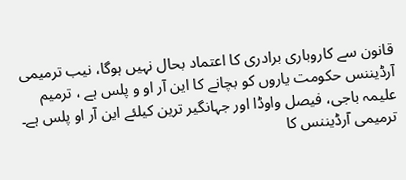قانون سے کاروباری برادری کا اعتماد بحال نہیں ہوگا، نیب ترمیمی آرڈیننس حکومت یاروں کو بچانے کا این آر او و پلس ہے ، ترمیم علیمہ باجی، فیصل واوڈا اور جہانگیر ترین کیلئے این آر او پلس ہے۔ ترمیمی آرڈیننس کا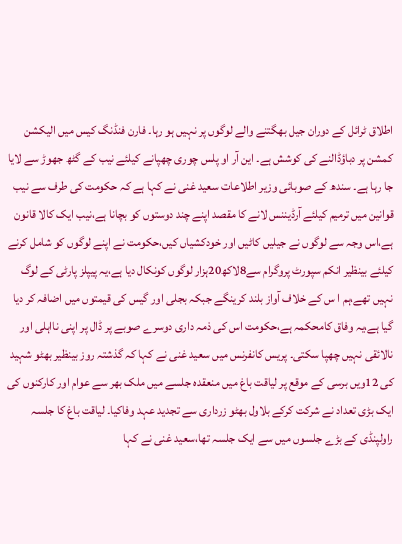اطلاق ٹرائل کے دوران جیل بھگتنے والے لوگوں پر نہیں ہو رہا۔ فارن فنڈنگ کیس میں الیکشن کمشن پر دباؤڈالنے کی کوشش ہے۔ این آر او پلس چوری چھپانے کیلئے نیب کے گٹھ جھوڑ سے لایا جا رہا ہے۔ سندھ کے صوبائی وزیر اطلاعات سعید غنی نے کہا ہے کہ حکومت کی طرف سے نیب قوانین میں ترمیم کیلئے آرڈیننس لانے کا مقصد اپنے چند دوستوں کو بچانا ہے،نیب ایک کالا قانون ہے،اس وجہ سے لوگوں نے جیلیں کاٹیں اور خودکشیاں کیں،حکومت نے اپنے لوگوں کو شامل کرنے کیلئے بینظیر انکم سپورٹ پروگرام سے8لاکھ20ہزار لوگوں کونکال دیا ہے،یہ پیپلز پارٹی کے لوگ نہیں تھے،ہم ا س کے خلاف آواز بلند کرینگے جبکہ بجلی اور گیس کی قیمتوں میں اضافہ کر دیا گیا ہے،یہ وفاق کامحکمہ ہے،حکومت اس کی ذمہ داری دوسرے صوبے پر ڈال پر اپنی نااہلی اور نالائقی نہیں چھپا سکتی۔ پریس کانفرنس میں سعید غنی نے کہا کہ گذشتہ روز بینظیر بھٹو شہید کی 12ویں برسی کے موقع پر لیاقت باغ میں منعقدہ جلسے میں ملک بھر سے عوام اور کارکنوں کی ایک بڑی تعداد نے شرکت کرکے بلاول بھٹو زرداری سے تجدید عہد وفاکیا۔ لیاقت باغ کا جلسہ راولپنڈی کے بڑے جلسوں میں سے ایک جلسہ تھا،سعید غنی نے کہا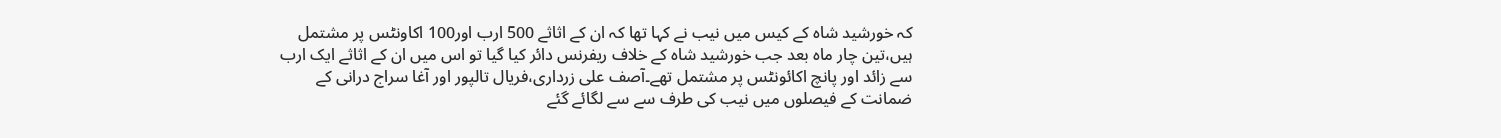کہ خورشید شاہ کے کیس میں نیب نے کہا تھا کہ ان کے اثاثے 500 ارب اور100 اکاونٹس پر مشتمل ہیں،تین چار ماہ بعد جب خورشید شاہ کے خلاف ریفرنس دائر کیا گیا تو اس میں ان کے اثاثے ایک ارب سے زائد اور پانچ اکائونٹس پر مشتمل تھے۔آصف علی زرداری،فریال تالپور اور آغا سراج درانی کے ضمانت کے فیصلوں میں نیب کی طرف سے سے لگائے گئے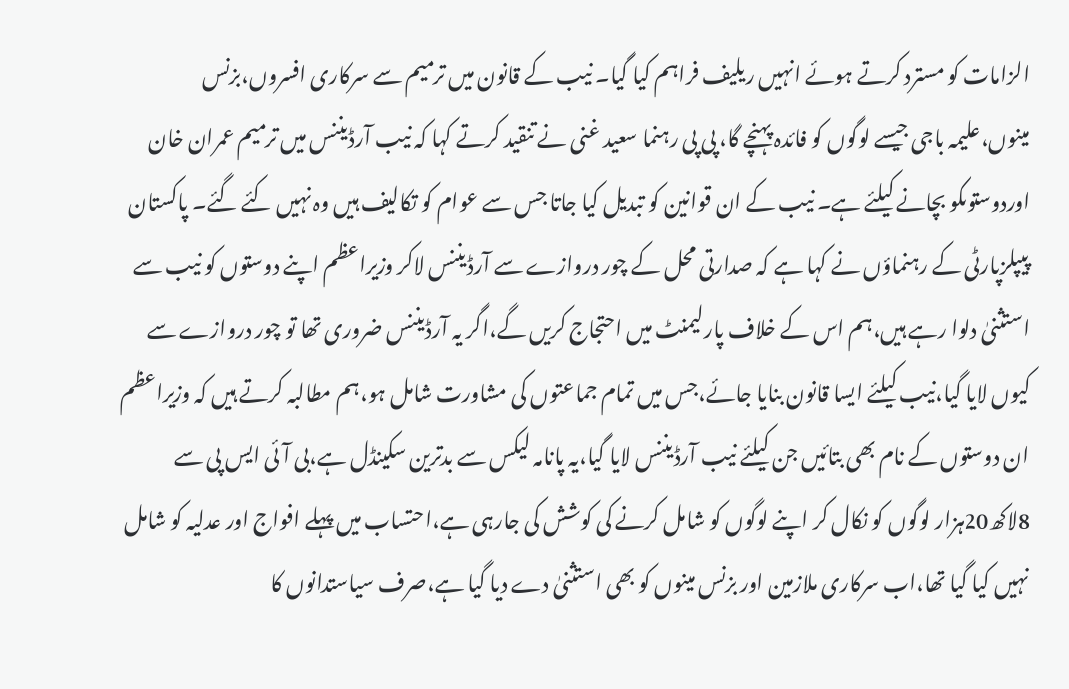الزامات کو مسترد کرتے ہوئے انہیں ریلیف فراہم کیا گیا۔ نیب کے قانون میں ترمیم سے سرکاری افسروں،بزنس مینوں،علیمہ باجی جیسے لوگوں کو فائدہ پہنچے گا، پی پی رہنما سعید غنی نے تنقید کرتے کہا کہ نیب آرڈیننس میں ترمیم عمران خان اوردوستوںکو بچانے کیلئے ہے۔ نیب کے ان قوانین کو تبدیل کیا جاتا جس سے عوام کو تکالیف ہیں وہ نہیں کئے گئے۔ پاکستان پیپلزپارٹی کے رہنماؤں نے کہا ہے کہ صدارتی محل کے چور دروازے سے آرڈیننس لاکر وزیراعظم اپنے دوستوں کو نیب سے استثنیٰ دلوا رہے ہیں،ہم اس کے خلاف پارلیمنٹ میں احتجاج کریں گے،اگر یہ آرڈیننس ضروری تھا تو چور دروازے سے کیوں لایا گیا،نیب کیلئے ایسا قانون بنایا جائے،جس میں تمام جماعتوں کی مشاورت شامل ہو،ہم مطالبہ کرتے ہیں کہ وزیراعظم ان دوستوں کے نام بھی بتائیں جن کیلئے نیب آرڈیننس لایا گیا،یہ پانامہ لیکس سے بدترین سکینڈل ہے،بی آئی ایس پی سے 8لاکھ20ہزار لوگوں کو نکال کر اپنے لوگوں کو شامل کرنے کی کوشش کی جارہی ہے،احتساب میں پہلے افواج اور عدلیہ کو شامل نہیں کیا گیا تھا،اب سرکاری ملازمین اور بزنس مینوں کو بھی استثنیٰ دے دیا گیا ہے،صرف سیاستدانوں کا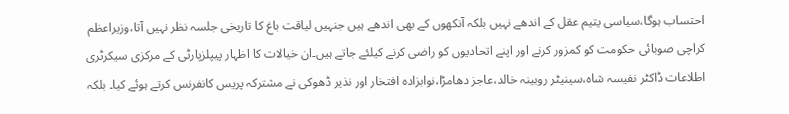احتساب ہوگا،سیاسی یتیم عقل کے اندھے نہیں بلکہ آنکھوں کے بھی اندھے ہیں جنہیں لیاقت باغ کا تاریخی جلسہ نظر نہیں آتا،وزیراعظم کراچی صوبائی حکومت کو کمزور کرنے اور اپنے اتحادیوں کو راضی کرنے کیلئے جاتے ہیں۔ان خیالات کا اظہار پیپلزپارٹی کے مرکزی سیکرٹری اطلاعات ڈاکٹر نفیسہ شاہ،سینیٹر روبینہ خالد،عاجز دھامڑا،نوابزادہ افتخار اور نذیر ڈھوکی نے مشترکہ پریس کانفرنس کرتے ہوئے کیا۔ بلکہ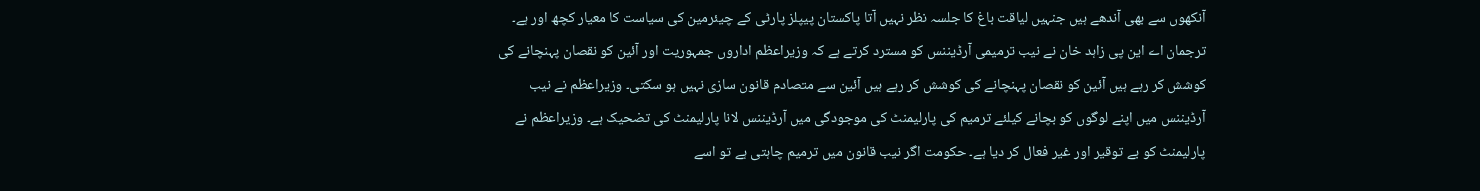آنکھوں سے بھی آندھے ہیں جنہیں لیاقت باغ کا جلسہ نظر نہیں آتا پاکستان پیپلز پارٹی کے چیئرمین کی سیاست کا معیار کچھ اور ہے۔ ترجمان اے این پی زاہد خان نے نیب ترمیمی آرڈیننس کو مسترد کرتے ہے کہ وزیراعظم اداروں جمہوریت اور آئین کو نقصان پہنچانے کی کوشش کر رہے ہیں آئین کو نقصان پہنچانے کی کوشش کر رہے ہیں آئین سے متصادم قانون سازی نہیں ہو سکتی۔ وزیراعظم نے نیب آرڈیننس میں اپنے لوگوں کو بچانے کیلئے ترمیم کی پارلیمنٹ کی موجودگی میں آرڈیننس لانا پارلیمنٹ کی تضحیک ہے۔ وزیراعظم نے پارلیمنٹ کو بے توقیر اور غیر فعال کر دیا ہے۔ حکومت اگر نیب قانون میں ترمیم چاہتی ہے تو اسے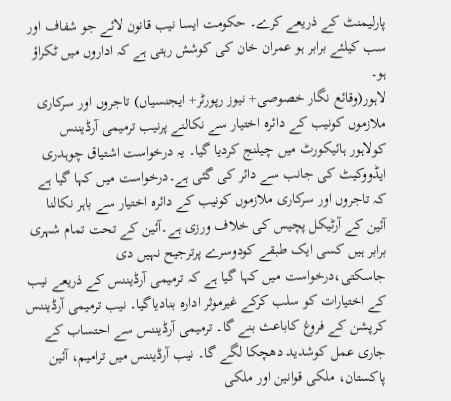پارلیمنٹ کے ذریعے کرے۔ حکومت ایسا نیب قانون لائے جو شفاف اور سب کیلئے برابر ہو عمران خان کی کوشش رہتی ہے کہ اداروں میں ٹکراؤ ہو۔
لاہور(وقائع نگار خصوصی+ نیوز رپورٹر+ ایجنسیاں) تاجروں اور سرکاری ملازموں کونیب کے دائرہ اختیار سے نکالنے پرنیب ترمیمی آرڈیننس کولاہور ہائیکورٹ میں چیلنج کردیا گیا۔ یہ درخواست اشتیاق چوہدری ایڈووکیٹ کی جانب سے دائر کی گئی ہے۔درخواست میں کہا گیا ہے کہ تاجروں اور سرکاری ملازموں کونیب کے دائرہ اختیار سے باہر نکالنا آئین کے آرٹیکل پچیس کی خلاف ورزی ہے۔آئین کے تحت تمام شہری برابر ہیں کسی ایک طبقے کودوسرے پرترجیح نہیں دی جاسکتی،درخواست میں کہا گیا ہے کہ ترمیمی آرڈیننس کے ذریعے نیب کے اختیارات کو سلب کرکے غیرموثر ادارہ بنادیاگیا۔ نیب ترمیمی آرڈیننس کرپشن کے فروغ کاباعث بنے گا۔ ترمیمی آرڈیننس سے احتساب کے جاری عمل کوشدید دھچکا لگے گا۔ نیب آرڈیننس میں ترامیم، آئین پاکستان، ملکی قوانین اور ملکی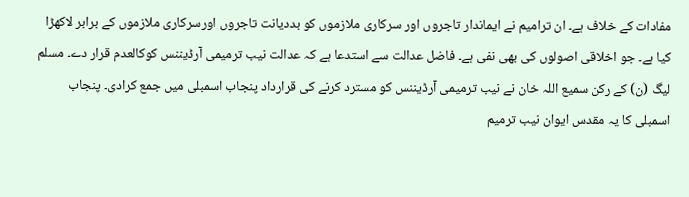مفادات کے خلاف ہے۔ ان ترامیم نے ایماندار تاجروں اور سرکاری ملازموں کو بددیانت تاجروں اورسرکاری ملازموں کے برابر لاکھڑا کیا ہے۔ جو اخلاقی اصولوں کی بھی نفی ہے۔ فاضل عدالت سے استدعا ہے کہ عدالت نیب ترمیمی آرڈیننس کوکالعدم قرار دے۔ مسلم لیگ (ن) کے رکن سمیع اللہ خان نے نیب ترمیمی آرڈیننس کو مسترد کرنے کی قرارداد پنجاب اسمبلی میں جمع کرادی۔ پنجاب اسمبلی کا یہ مقدس ایوان نیب ترمیم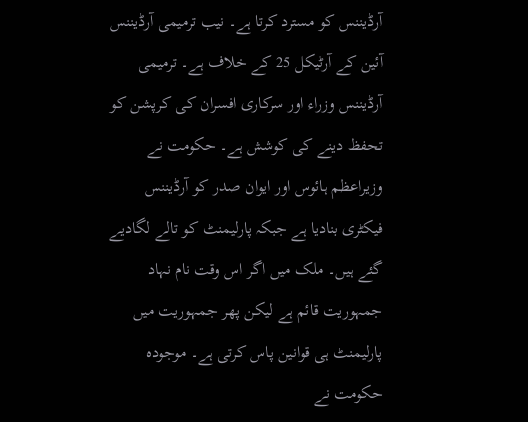آرڈیننس کو مسترد کرتا ہے۔ نیب ترمیمی آرڈیننس آئین کے آرٹیکل 25 کے خلاف ہے۔ ترمیمی آرڈیننس وزراء اور سرکاری افسران کی کرپشن کو تحفظ دینے کی کوشش ہے۔ حکومت نے وزیراعظم ہائوس اور ایوان صدر کو آرڈیننس فیکٹری بنادیا ہے جبکہ پارلیمنٹ کو تالے لگادیے گئے ہیں۔ ملک میں اگر اس وقت نام نہاد جمہوریت قائم ہے لیکن پھر جمہوریت میں پارلیمنٹ ہی قوانین پاس کرتی ہے۔ موجودہ حکومت نے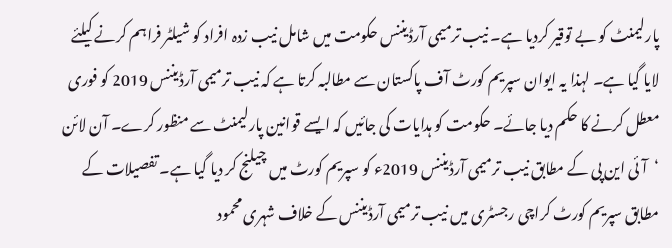پارلیمنٹ کو بے توقیر کردیا ہے۔ نیب ترمیمی آرڈیننس حکومت میں شامل نیب زدہ افراد کو شیلٹر فراہم کرنے کیلئے لایا گیا ہے۔ لہذا یہ ایوان سپریم کورٹ آف پاکستان سے مطالبہ کرتا ہے کہ نیب ترمیمی آرڈیننس 2019 کو فوری معطل کرنے کا حکم دیا جائے۔ حکومت کو ہدایات کی جائیں کہ ایسے قوانین پارلیمنٹ سے منظور کرے۔ آن لائن ‘آئی این پی کے مطابق نیب ترمیمی آرڈیننس 2019ء کو سپریم کورٹ میں چیلنج کر دیا گیا ہے۔ تفصیلات کے مطابق سپریم کورٹ کراچی رجسٹری میں نیب ترمیمی آرڈیننس کے خلاف شہری محمود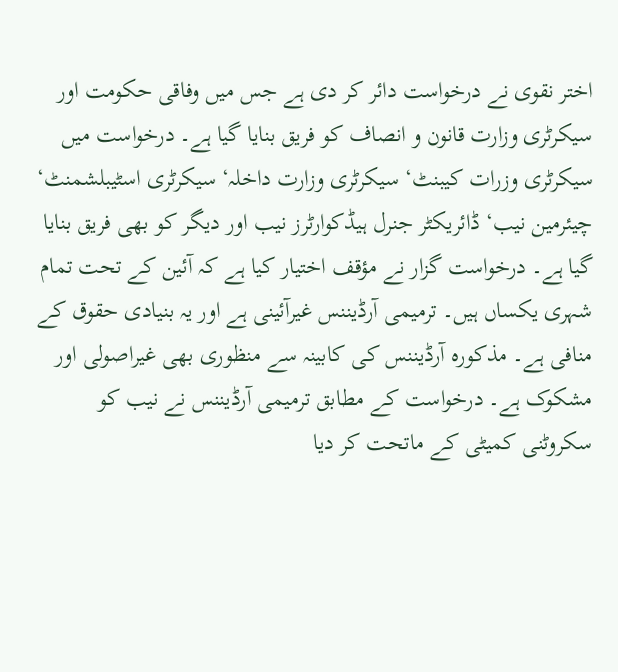اختر نقوی نے درخواست دائر کر دی ہے جس میں وفاقی حکومت اور سیکرٹری وزارت قانون و انصاف کو فریق بنایا گیا ہے۔ درخواست میں سیکرٹری وزرات کیبنٹ‘ سیکرٹری وزارت داخلہ‘ سیکرٹری اسٹیبلشمنٹ‘ چیئرمین نیب‘ ڈائریکٹر جنرل ہیڈکوارٹرز نیب اور دیگر کو بھی فریق بنایا گیا ہے۔ درخواست گزار نے مؤقف اختیار کیا ہے کہ آئین کے تحت تمام شہری یکساں ہیں۔ ترمیمی آرڈیننس غیرآئینی ہے اور یہ بنیادی حقوق کے منافی ہے۔ مذکورہ آرڈیننس کی کابینہ سے منظوری بھی غیراصولی اور مشکوک ہے۔ درخواست کے مطابق ترمیمی آرڈیننس نے نیب کو سکروٹنی کمیٹی کے ماتحت کر دیا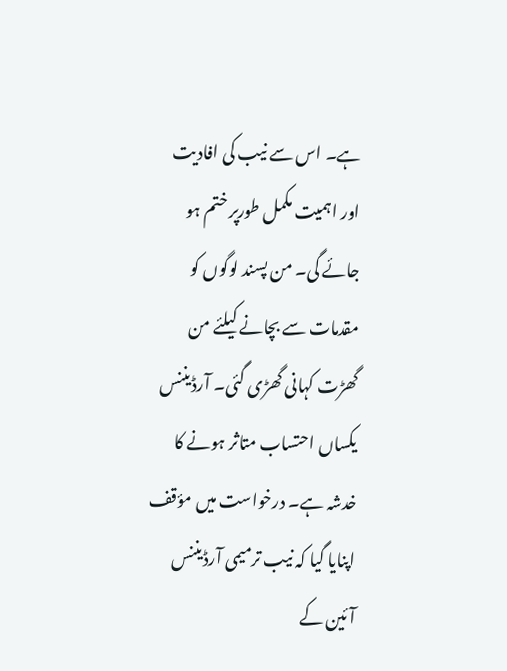ہے۔ اس سے نیب کی افادیت اور اہمیت مکمل طورپر ختم ہو جائے گی۔ من پسند لوگوں کو مقدمات سے بچانے کیلئے من گھڑت کہانی گھڑی گئی۔ آرڈیننس یکساں احتساب متاثر ہونے کا خدشہ ہے۔ درخواست میں مؤقف اپنایا گیا کہ نیب ترمیمی آرڈیننس آئین کے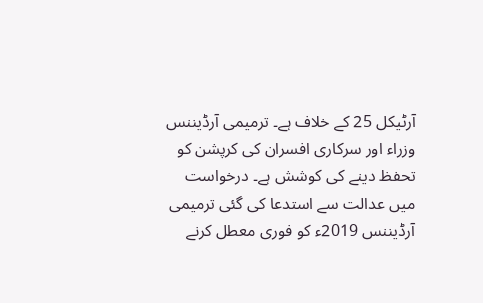آرٹیکل 25 کے خلاف ہے۔ ترمیمی آرڈیننس وزراء اور سرکاری افسران کی کرپشن کو تحفظ دینے کی کوشش ہے۔ درخواست میں عدالت سے استدعا کی گئی ترمیمی آرڈیننس 2019ء کو فوری معطل کرنے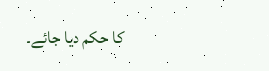کا حکم دیا جائے۔